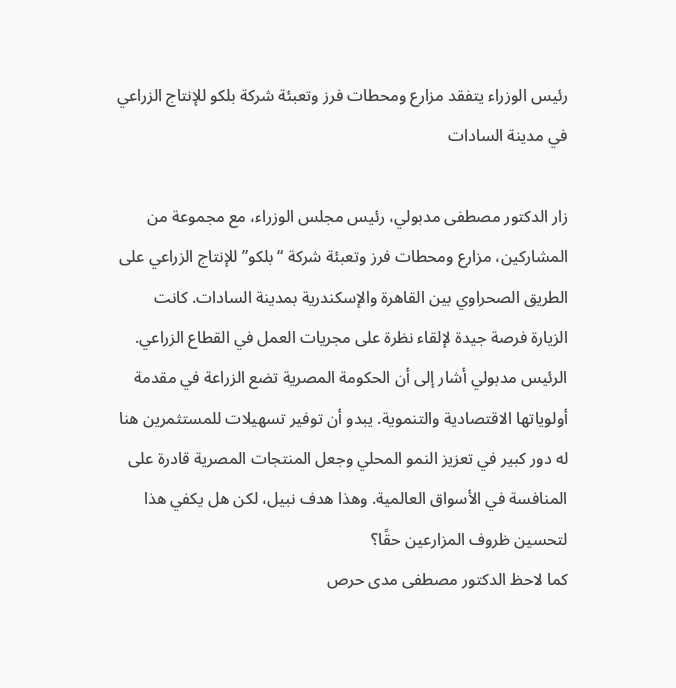رئيس الوزراء يتفقد مزارع ومحطات فرز وتعبئة شركة بلكو للإنتاج الزراعي في مدينة السادات

زار الدكتور مصطفى مدبولي، رئيس مجلس الوزراء، مع مجموعة من المشاركين، مزارع ومحطات فرز وتعبئة شركة “بلكو” للإنتاج الزراعي على الطريق الصحراوي بين القاهرة والإسكندرية بمدينة السادات. كانت الزيارة فرصة جيدة لإلقاء نظرة على مجريات العمل في القطاع الزراعي.
الرئيس مدبولي أشار إلى أن الحكومة المصرية تضع الزراعة في مقدمة أولوياتها الاقتصادية والتنموية. يبدو أن توفير تسهيلات للمستثمرين هنا له دور كبير في تعزيز النمو المحلي وجعل المنتجات المصرية قادرة على المنافسة في الأسواق العالمية. وهذا هدف نبيل، لكن هل يكفي هذا لتحسين ظروف المزارعين حقًا؟
كما لاحظ الدكتور مصطفى مدى حرص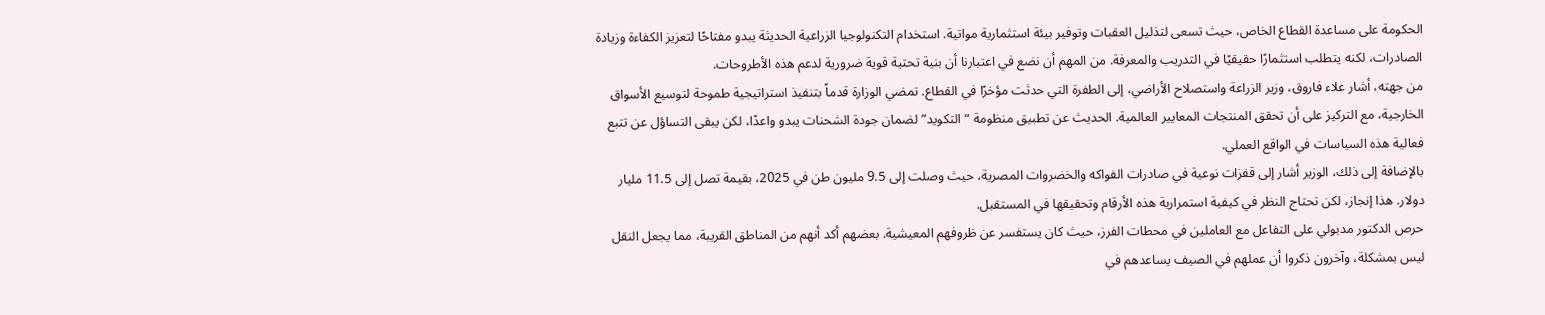الحكومة على مساعدة القطاع الخاص، حيث تسعى لتذليل العقبات وتوفير بيئة استثمارية مواتية. استخدام التكنولوجيا الزراعية الحديثة يبدو مفتاحًا لتعزيز الكفاءة وزيادة الصادرات، لكنه يتطلب استثمارًا حقيقيًا في التدريب والمعرفة. من المهم أن نضع في اعتبارنا أن بنية تحتية قوية ضرورية لدعم هذه الأطروحات.
من جهته، أشار علاء فاروق، وزير الزراعة واستصلاح الأراضي، إلى الطفرة التي حدثت مؤخرًا في القطاع. تمضي الوزارة قدماً بتنفيذ استراتيجية طموحة لتوسيع الأسواق الخارجية، مع التركيز على أن تحقق المنتجات المعايير العالمية. الحديث عن تطبيق منظومة “التكويد” لضمان جودة الشحنات يبدو واعدًا، لكن يبقى التساؤل عن تتبع فعالية هذه السياسات في الواقع العملي.
بالإضافة إلى ذلك، الوزير أشار إلى قفزات نوعية في صادرات الفواكه والخضروات المصرية، حيث وصلت إلى 9.5 مليون طن في 2025، بقيمة تصل إلى 11.5 مليار دولار. هذا إنجاز، لكن تحتاج النظر في كيفية استمرارية هذه الأرقام وتحقيقها في المستقبل.
حرص الدكتور مدبولي على التفاعل مع العاملين في محطات الفرز، حيث كان يستفسر عن ظروفهم المعيشية. بعضهم أكد أنهم من المناطق القريبة، مما يجعل النقل ليس بمشكلة، وآخرون ذكروا أن عملهم في الصيف يساعدهم في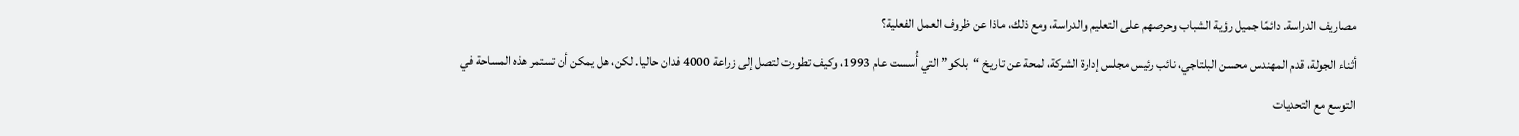مصاريف الدراسة. دائمًا جميل رؤية الشباب وحرصهم على التعليم والدراسة، ومع ذلك، ماذا عن ظروف العمل الفعلية؟
أثناء الجولة، قدم المهندس محسن البلتاجي، نائب رئيس مجلس إدارة الشركة، لمحة عن تاريخ “بلكو” التي أُسست عام 1993، وكيف تطورت لتصل إلى زراعة 4000 فدان حاليا. لكن، هل يمكن أن تستمر هذه المساحة في التوسع مع التحديات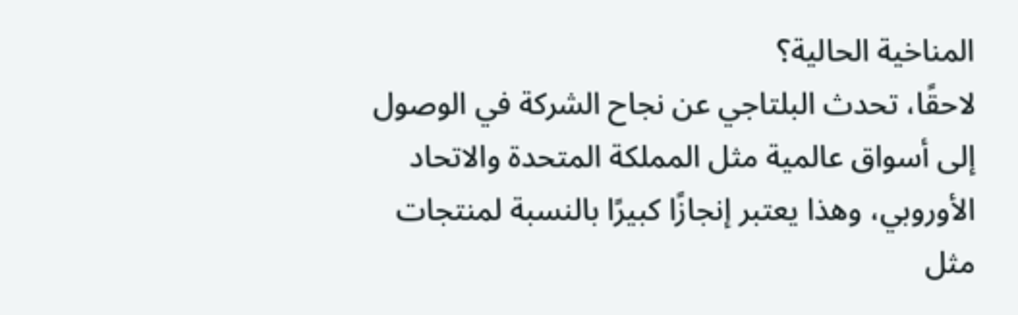المناخية الحالية؟
لاحقًا، تحدث البلتاجي عن نجاح الشركة في الوصول إلى أسواق عالمية مثل المملكة المتحدة والاتحاد الأوروبي، وهذا يعتبر إنجازًا كبيرًا بالنسبة لمنتجات مثل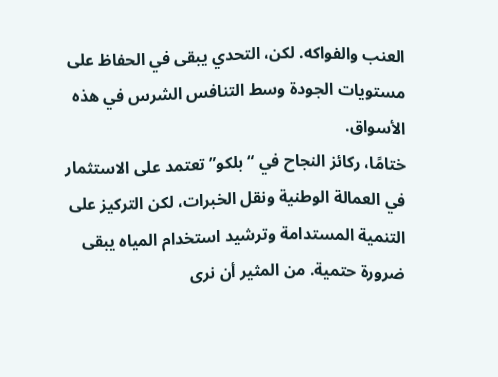العنب والفواكه. لكن، التحدي يبقى في الحفاظ على مستويات الجودة وسط التنافس الشرس في هذه الأسواق.
ختامًا، ركائز النجاح في “بلكو” تعتمد على الاستثمار في العمالة الوطنية ونقل الخبرات، لكن التركيز على التنمية المستدامة وترشيد استخدام المياه يبقى ضرورة حتمية. من المثير أن نرى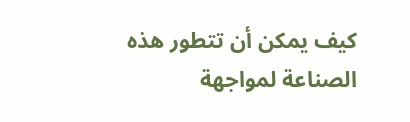كيف يمكن أن تتطور هذه الصناعة لمواجهة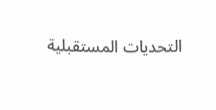التحديات المستقبلية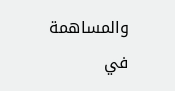والمساهمة في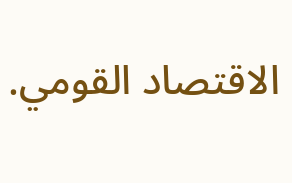الاقتصاد القومي.